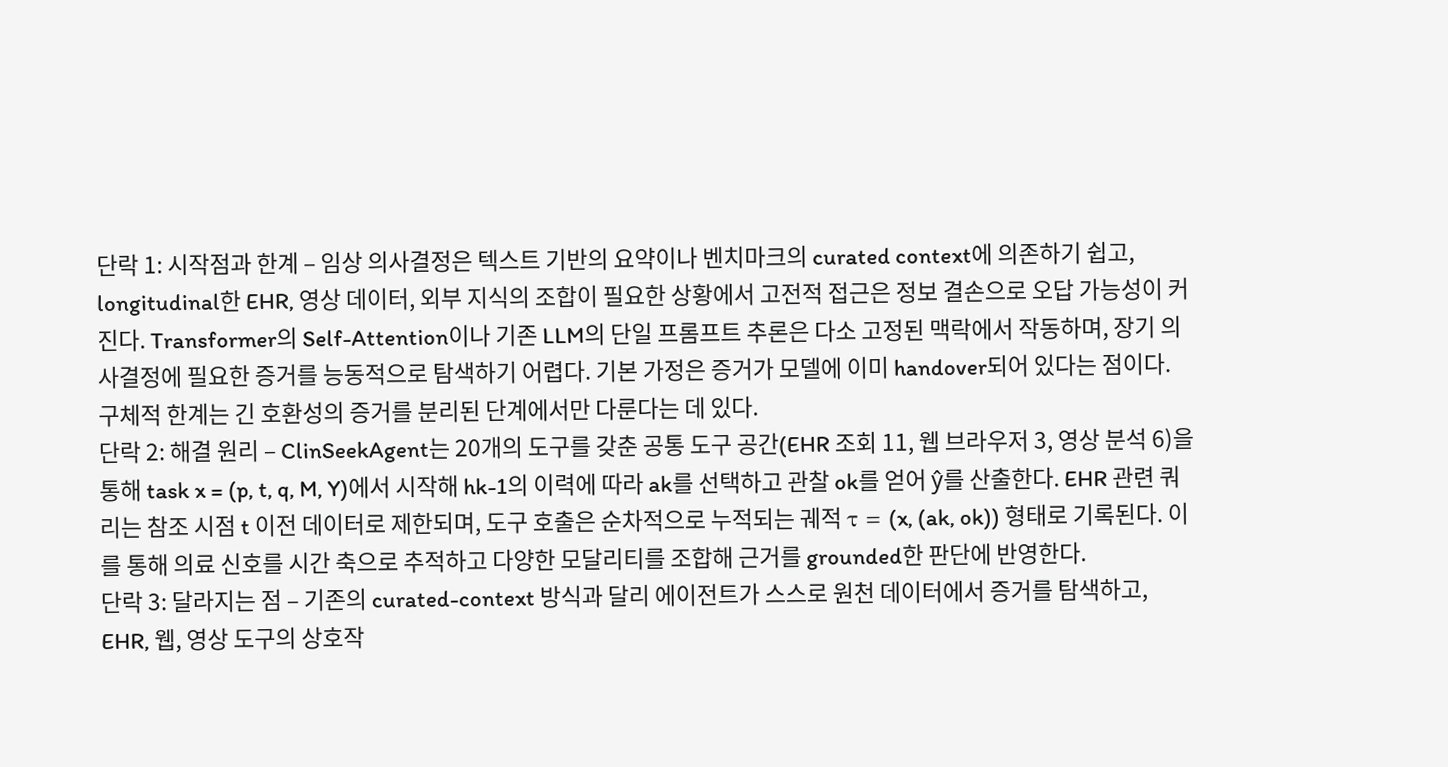단락 1: 시작점과 한계 – 임상 의사결정은 텍스트 기반의 요약이나 벤치마크의 curated context에 의존하기 쉽고, longitudinal한 EHR, 영상 데이터, 외부 지식의 조합이 필요한 상황에서 고전적 접근은 정보 결손으로 오답 가능성이 커진다. Transformer의 Self-Attention이나 기존 LLM의 단일 프롬프트 추론은 다소 고정된 맥락에서 작동하며, 장기 의사결정에 필요한 증거를 능동적으로 탐색하기 어렵다. 기본 가정은 증거가 모델에 이미 handover되어 있다는 점이다. 구체적 한계는 긴 호환성의 증거를 분리된 단계에서만 다룬다는 데 있다.
단락 2: 해결 원리 – ClinSeekAgent는 20개의 도구를 갖춘 공통 도구 공간(EHR 조회 11, 웹 브라우저 3, 영상 분석 6)을 통해 task x = (p, t, q, M, Y)에서 시작해 hk-1의 이력에 따라 ak를 선택하고 관찰 ok를 얻어 ŷ를 산출한다. EHR 관련 쿼리는 참조 시점 t 이전 데이터로 제한되며, 도구 호출은 순차적으로 누적되는 궤적 τ = (x, (ak, ok)) 형태로 기록된다. 이를 통해 의료 신호를 시간 축으로 추적하고 다양한 모달리티를 조합해 근거를 grounded한 판단에 반영한다.
단락 3: 달라지는 점 – 기존의 curated-context 방식과 달리 에이전트가 스스로 원천 데이터에서 증거를 탐색하고, EHR, 웹, 영상 도구의 상호작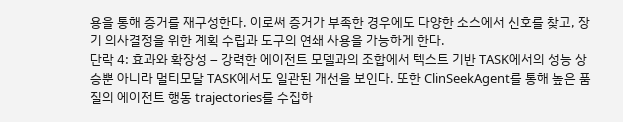용을 통해 증거를 재구성한다. 이로써 증거가 부족한 경우에도 다양한 소스에서 신호를 찾고, 장기 의사결정을 위한 계획 수립과 도구의 연쇄 사용을 가능하게 한다.
단락 4: 효과와 확장성 – 강력한 에이전트 모델과의 조합에서 텍스트 기반 TASK에서의 성능 상승뿐 아니라 멀티모달 TASK에서도 일관된 개선을 보인다. 또한 ClinSeekAgent를 통해 높은 품질의 에이전트 행동 trajectories를 수집하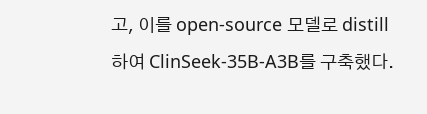고, 이를 open-source 모델로 distill하여 ClinSeek-35B-A3B를 구축했다.